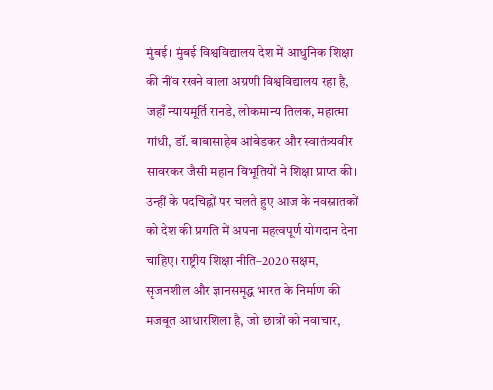मुंबई। मुंबई विश्वविद्यालय देश में आधुनिक शिक्षा की नींव रखने वाला अग्रणी विश्वविद्यालय रहा है, जहाँ न्यायमूर्ति रानडे, लोकमान्य तिलक, महात्मा गांधी, डॉ. बाबासाहेब आंबेडकर और स्वातंत्र्यवीर सावरकर जैसी महान विभूतियों ने शिक्षा प्राप्त की। उन्हीं के पदचिह्नों पर चलते हुए आज के नवस्नातकों को देश की प्रगति में अपना महत्वपूर्ण योगदान देना चाहिए। राष्ट्रीय शिक्षा नीति–2020 सक्षम, सृजनशील और ज्ञानसमृद्ध भारत के निर्माण की मजबूत आधारशिला है, जो छात्रों को नवाचार,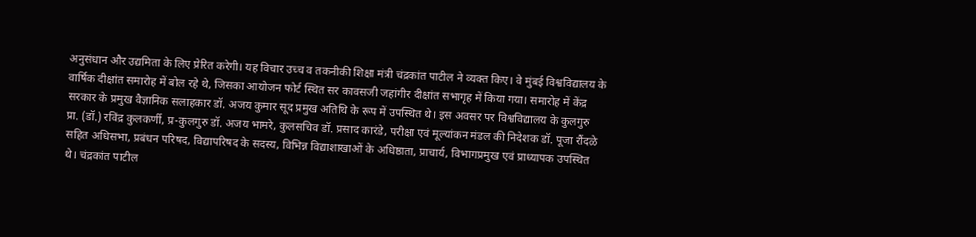अनुसंधान और उद्यमिता के लिए प्रेरित करेगी। यह विचार उच्च व तकनीकी शिक्षा मंत्री चंद्रकांत पाटील ने व्यक्त किए। वे मुंबई विश्वविद्यालय के वार्षिक दीक्षांत समारोह में बोल रहे थे, जिसका आयोजन फोर्ट स्थित सर कावसजी जहांगीर दीक्षांत सभागृह में किया गया। समारोह में केंद्र सरकार के प्रमुख वैज्ञानिक सलाहकार डॉ. अजय कुमार सूद प्रमुख अतिथि के रूप में उपस्थित थे। इस अवसर पर विश्वविद्यालय के कुलगुरु प्रा. (डॉ.) रविंद्र कुलकर्णी, प्र-कुलगुरु डॉ. अजय भामरे, कुलसचिव डॉ. प्रसाद कारंडे, परीक्षा एवं मूल्यांकन मंडल की निदेशक डॉ. पूजा रौंदळे सहित अधिसभा, प्रबंधन परिषद, विद्यापरिषद के सदस्य, विभिन्न विद्याशाखाओं के अधिष्ठाता, प्राचार्य, विभागप्रमुख एवं प्राध्यापक उपस्थित थे। चंद्रकांत पाटील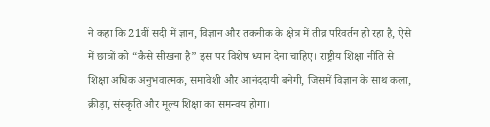ने कहा कि 21वीं सदी में ज्ञान, विज्ञान और तकनीक के क्षेत्र में तीव्र परिवर्तन हो रहा है, ऐसे में छात्रों को “कैसे सीखना है” इस पर विशेष ध्यान देना चाहिए। राष्ट्रीय शिक्षा नीति से शिक्षा अधिक अनुभवात्मक, समावेशी और आनंददायी बनेगी, जिसमें विज्ञान के साथ कला, क्रीड़ा, संस्कृति और मूल्य शिक्षा का समन्वय होगा।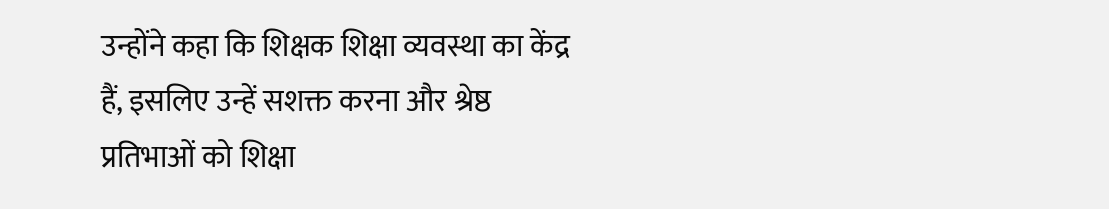उन्होंने कहा कि शिक्षक शिक्षा व्यवस्था का केंद्र हैं, इसलिए उन्हें सशक्त करना और श्रेष्ठ प्रतिभाओं को शिक्षा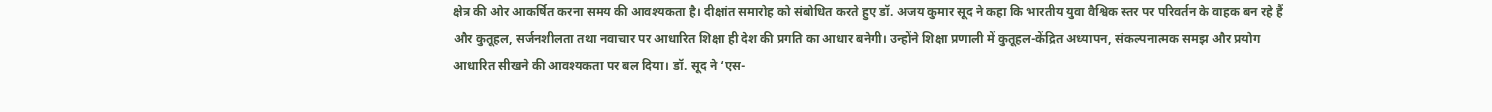क्षेत्र की ओर आकर्षित करना समय की आवश्यकता है। दीक्षांत समारोह को संबोधित करते हुए डॉ. अजय कुमार सूद ने कहा कि भारतीय युवा वैश्विक स्तर पर परिवर्तन के वाहक बन रहे हैं और कुतूहल, सर्जनशीलता तथा नवाचार पर आधारित शिक्षा ही देश की प्रगति का आधार बनेगी। उन्होंने शिक्षा प्रणाली में कुतूहल-केंद्रित अध्यापन, संकल्पनात्मक समझ और प्रयोग आधारित सीखने की आवश्यकता पर बल दिया। डॉ. सूद ने ‘एस-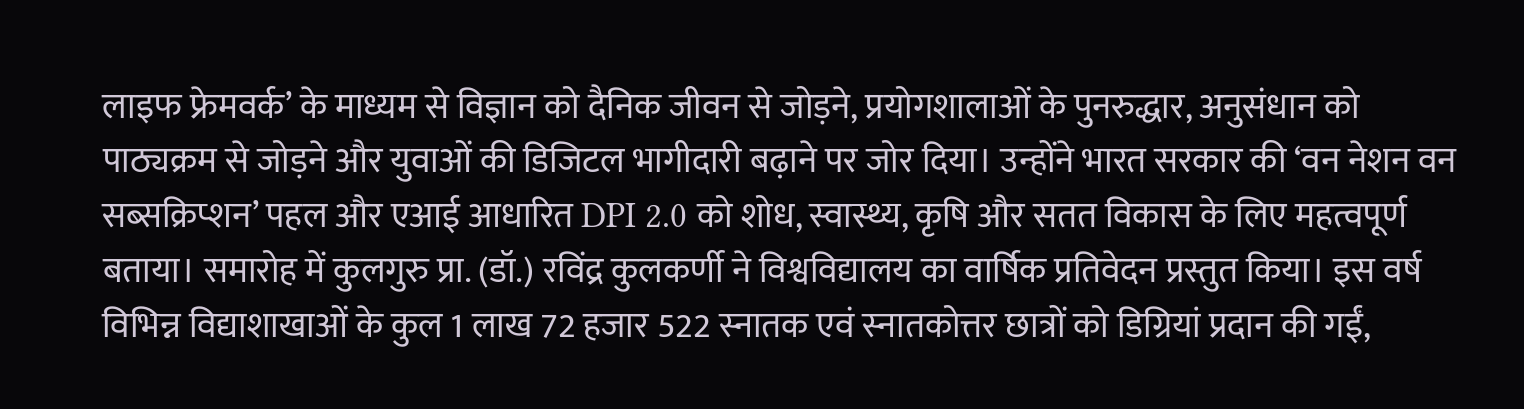लाइफ फ्रेमवर्क’ के माध्यम से विज्ञान को दैनिक जीवन से जोड़ने, प्रयोगशालाओं के पुनरुद्धार, अनुसंधान को पाठ्यक्रम से जोड़ने और युवाओं की डिजिटल भागीदारी बढ़ाने पर जोर दिया। उन्होंने भारत सरकार की ‘वन नेशन वन सब्सक्रिप्शन’ पहल और एआई आधारित DPI 2.0 को शोध, स्वास्थ्य, कृषि और सतत विकास के लिए महत्वपूर्ण बताया। समारोह में कुलगुरु प्रा. (डॉ.) रविंद्र कुलकर्णी ने विश्वविद्यालय का वार्षिक प्रतिवेदन प्रस्तुत किया। इस वर्ष विभिन्न विद्याशाखाओं के कुल 1 लाख 72 हजार 522 स्नातक एवं स्नातकोत्तर छात्रों को डिग्रियां प्रदान की गईं,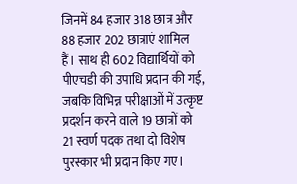जिनमें 84 हजार 318 छात्र और 88 हजार 202 छात्राएं शामिल हैं। साथ ही 602 विद्यार्थियों को पीएचडी की उपाधि प्रदान की गई, जबकि विभिन्न परीक्षाओं में उत्कृष्ट प्रदर्शन करने वाले 19 छात्रों को 21 स्वर्ण पदक तथा दो विशेष पुरस्कार भी प्रदान किए गए।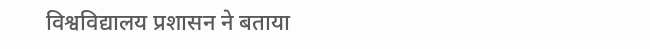विश्वविद्यालय प्रशासन ने बताया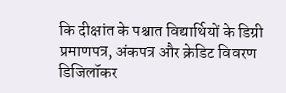कि दीक्षांत के पश्चात विद्यार्थियों के डिग्री प्रमाणपत्र, अंकपत्र और क्रेडिट विवरण डिजिलॉकर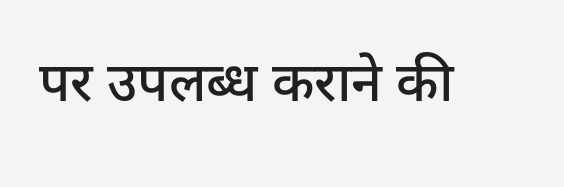पर उपलब्ध कराने की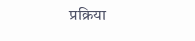प्रक्रिया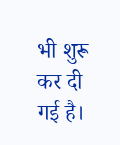भी शुरू कर दी गई है।